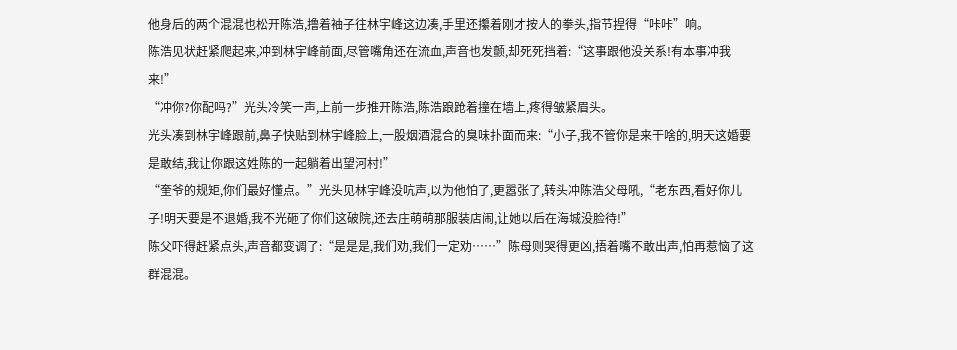他身后的两个混混也松开陈浩,撸着袖子往林宇峰这边凑,手里还攥着刚才按人的拳头,指节捏得“咔咔”响。
陈浩见状赶紧爬起来,冲到林宇峰前面,尽管嘴角还在流血,声音也发颤,却死死挡着:“这事跟他没关系!有本事冲我来!”
“冲你?你配吗?”光头冷笑一声,上前一步推开陈浩,陈浩踉跄着撞在墙上,疼得皱紧眉头。
光头凑到林宇峰跟前,鼻子快贴到林宇峰脸上,一股烟酒混合的臭味扑面而来:“小子,我不管你是来干啥的,明天这婚要是敢结,我让你跟这姓陈的一起躺着出望河村!”
“奎爷的规矩,你们最好懂点。”光头见林宇峰没吭声,以为他怕了,更嚣张了,转头冲陈浩父母吼,“老东西,看好你儿子!明天要是不退婚,我不光砸了你们这破院,还去庄萌萌那服装店闹,让她以后在海城没脸待!”
陈父吓得赶紧点头,声音都变调了:“是是是,我们劝,我们一定劝……”陈母则哭得更凶,捂着嘴不敢出声,怕再惹恼了这群混混。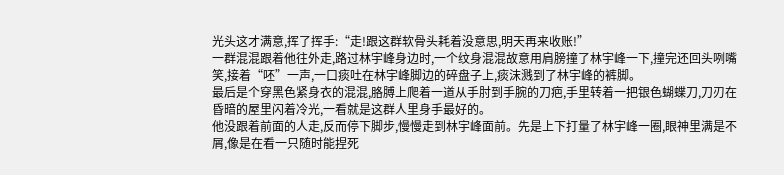光头这才满意,挥了挥手:“走!跟这群软骨头耗着没意思,明天再来收账!”
一群混混跟着他往外走,路过林宇峰身边时,一个纹身混混故意用肩膀撞了林宇峰一下,撞完还回头咧嘴笑,接着“呸”一声,一口痰吐在林宇峰脚边的碎盘子上,痰沫溅到了林宇峰的裤脚。
最后是个穿黑色紧身衣的混混,胳膊上爬着一道从手肘到手腕的刀疤,手里转着一把银色蝴蝶刀,刀刃在昏暗的屋里闪着冷光,一看就是这群人里身手最好的。
他没跟着前面的人走,反而停下脚步,慢慢走到林宇峰面前。先是上下打量了林宇峰一圈,眼神里满是不屑,像是在看一只随时能捏死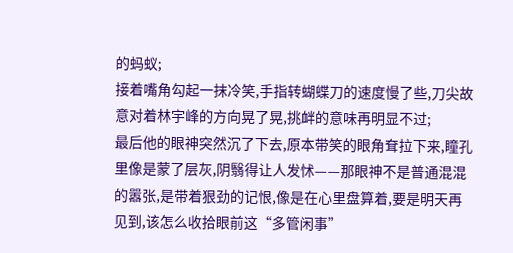的蚂蚁;
接着嘴角勾起一抹冷笑,手指转蝴蝶刀的速度慢了些,刀尖故意对着林宇峰的方向晃了晃,挑衅的意味再明显不过;
最后他的眼神突然沉了下去,原本带笑的眼角耷拉下来,瞳孔里像是蒙了层灰,阴翳得让人发怵——那眼神不是普通混混的嚣张,是带着狠劲的记恨,像是在心里盘算着,要是明天再见到,该怎么收拾眼前这“多管闲事”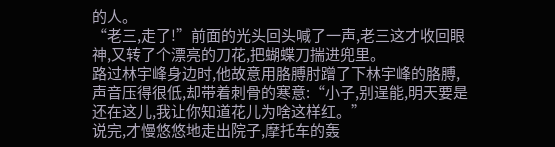的人。
“老三,走了!”前面的光头回头喊了一声,老三这才收回眼神,又转了个漂亮的刀花,把蝴蝶刀揣进兜里。
路过林宇峰身边时,他故意用胳膊肘蹭了下林宇峰的胳膊,声音压得很低,却带着刺骨的寒意:“小子,别逞能,明天要是还在这儿,我让你知道花儿为啥这样红。”
说完,才慢悠悠地走出院子,摩托车的轰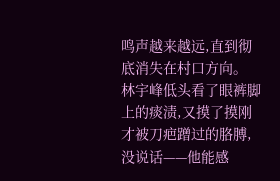鸣声越来越远,直到彻底消失在村口方向。
林宇峰低头看了眼裤脚上的痰渍,又摸了摸刚才被刀疤蹭过的胳膊,没说话——他能感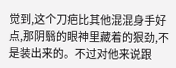觉到,这个刀疤比其他混混身手好点,那阴翳的眼神里藏着的狠劲,不是装出来的。不过对他来说跟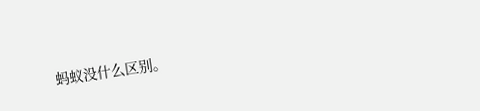蚂蚁没什么区别。